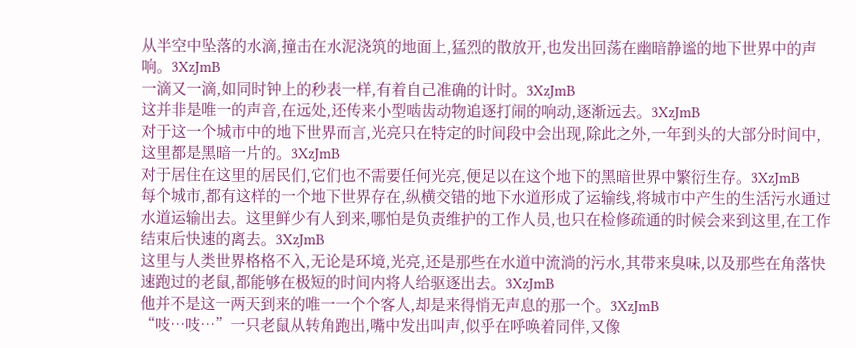从半空中坠落的水滴,撞击在水泥浇筑的地面上,猛烈的散放开,也发出回荡在幽暗静谧的地下世界中的声响。3XzJmB
一滴又一滴,如同时钟上的秒表一样,有着自己准确的计时。3XzJmB
这并非是唯一的声音,在远处,还传来小型啮齿动物追逐打闹的响动,逐渐远去。3XzJmB
对于这一个城市中的地下世界而言,光亮只在特定的时间段中会出现,除此之外,一年到头的大部分时间中,这里都是黑暗一片的。3XzJmB
对于居住在这里的居民们,它们也不需要任何光亮,便足以在这个地下的黑暗世界中繁衍生存。3XzJmB
每个城市,都有这样的一个地下世界存在,纵横交错的地下水道形成了运输线,将城市中产生的生活污水通过水道运输出去。这里鲜少有人到来,哪怕是负责维护的工作人员,也只在检修疏通的时候会来到这里,在工作结束后快速的离去。3XzJmB
这里与人类世界格格不入,无论是环境,光亮,还是那些在水道中流淌的污水,其带来臭味,以及那些在角落快速跑过的老鼠,都能够在极短的时间内将人给驱逐出去。3XzJmB
他并不是这一两天到来的唯一一个个客人,却是来得悄无声息的那一个。3XzJmB
“吱…吱…”一只老鼠从转角跑出,嘴中发出叫声,似乎在呼唤着同伴,又像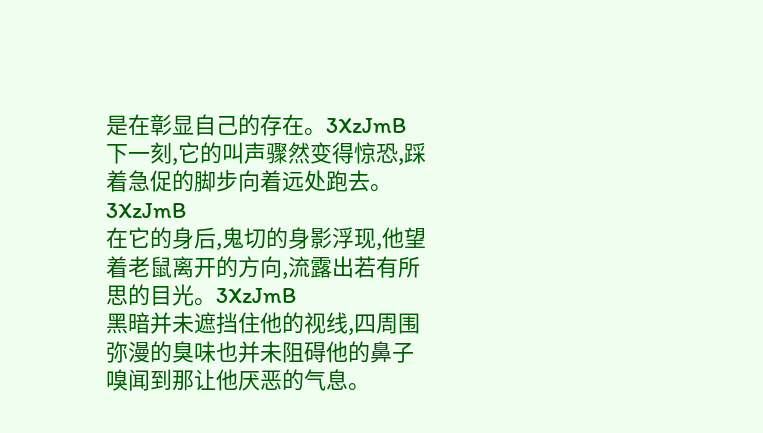是在彰显自己的存在。3XzJmB
下一刻,它的叫声骤然变得惊恐,踩着急促的脚步向着远处跑去。3XzJmB
在它的身后,鬼切的身影浮现,他望着老鼠离开的方向,流露出若有所思的目光。3XzJmB
黑暗并未遮挡住他的视线,四周围弥漫的臭味也并未阻碍他的鼻子嗅闻到那让他厌恶的气息。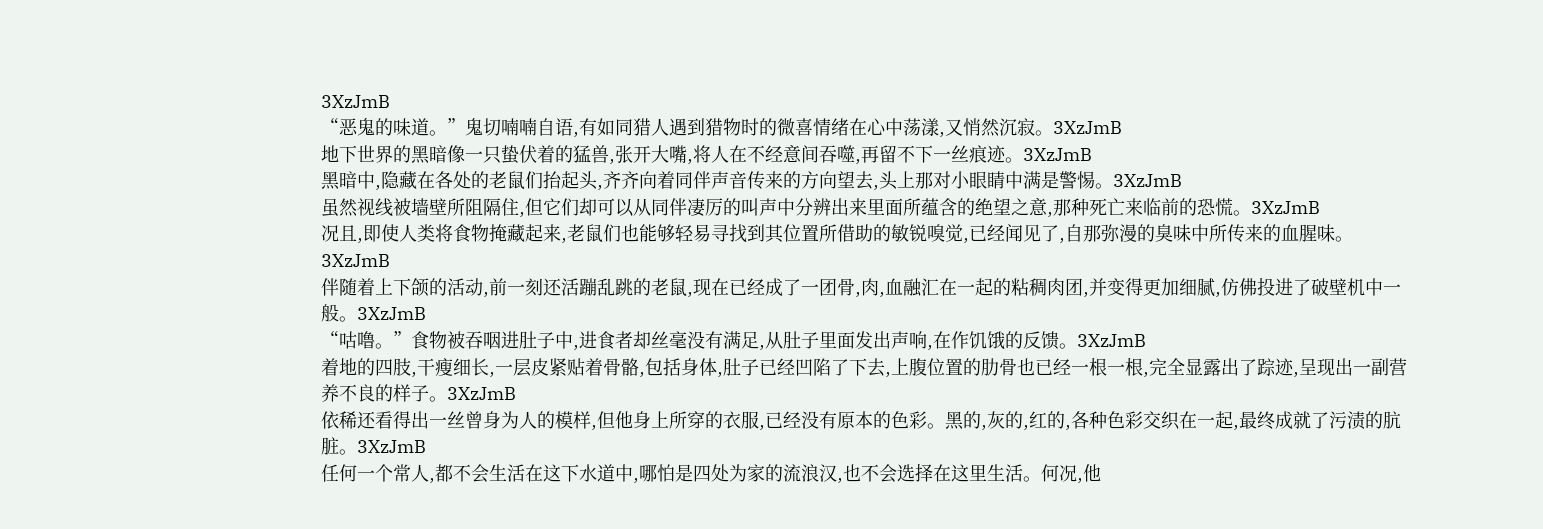3XzJmB
“恶鬼的味道。”鬼切喃喃自语,有如同猎人遇到猎物时的微喜情绪在心中荡漾,又悄然沉寂。3XzJmB
地下世界的黑暗像一只蛰伏着的猛兽,张开大嘴,将人在不经意间吞噬,再留不下一丝痕迹。3XzJmB
黑暗中,隐藏在各处的老鼠们抬起头,齐齐向着同伴声音传来的方向望去,头上那对小眼睛中满是警惕。3XzJmB
虽然视线被墙壁所阻隔住,但它们却可以从同伴凄厉的叫声中分辨出来里面所蕴含的绝望之意,那种死亡来临前的恐慌。3XzJmB
况且,即使人类将食物掩藏起来,老鼠们也能够轻易寻找到其位置所借助的敏锐嗅觉,已经闻见了,自那弥漫的臭味中所传来的血腥味。3XzJmB
伴随着上下颌的活动,前一刻还活蹦乱跳的老鼠,现在已经成了一团骨,肉,血融汇在一起的粘稠肉团,并变得更加细腻,仿佛投进了破壁机中一般。3XzJmB
“咕噜。”食物被吞咽进肚子中,进食者却丝毫没有满足,从肚子里面发出声响,在作饥饿的反馈。3XzJmB
着地的四肢,干瘦细长,一层皮紧贴着骨骼,包括身体,肚子已经凹陷了下去,上腹位置的肋骨也已经一根一根,完全显露出了踪迹,呈现出一副营养不良的样子。3XzJmB
依稀还看得出一丝曾身为人的模样,但他身上所穿的衣服,已经没有原本的色彩。黑的,灰的,红的,各种色彩交织在一起,最终成就了污渍的肮脏。3XzJmB
任何一个常人,都不会生活在这下水道中,哪怕是四处为家的流浪汉,也不会选择在这里生活。何况,他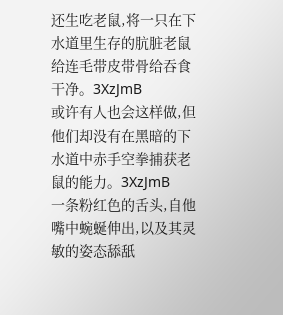还生吃老鼠,将一只在下水道里生存的肮脏老鼠给连毛带皮带骨给吞食干净。3XzJmB
或许有人也会这样做,但他们却没有在黑暗的下水道中赤手空拳捕获老鼠的能力。3XzJmB
一条粉红色的舌头,自他嘴中蜿蜒伸出,以及其灵敏的姿态舔舐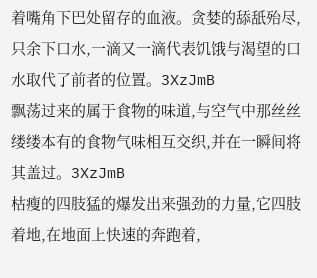着嘴角下巴处留存的血液。贪婪的舔舐殆尽,只余下口水,一滴又一滴代表饥饿与渴望的口水取代了前者的位置。3XzJmB
飘荡过来的属于食物的味道,与空气中那丝丝缕缕本有的食物气味相互交织,并在一瞬间将其盖过。3XzJmB
枯瘦的四肢猛的爆发出来强劲的力量,它四肢着地,在地面上快速的奔跑着,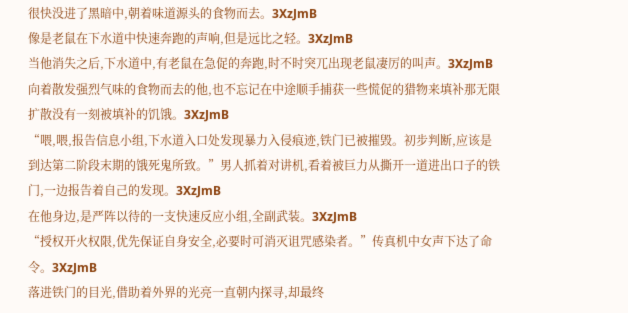很快没进了黑暗中,朝着味道源头的食物而去。3XzJmB
像是老鼠在下水道中快速奔跑的声响,但是远比之轻。3XzJmB
当他消失之后,下水道中,有老鼠在急促的奔跑,时不时突兀出现老鼠凄厉的叫声。3XzJmB
向着散发强烈气味的食物而去的他,也不忘记在中途顺手捕获一些慌促的猎物来填补那无限扩散没有一刻被填补的饥饿。3XzJmB
“喂,喂,报告信息小组,下水道入口处发现暴力入侵痕迹,铁门已被摧毁。初步判断,应该是到达第二阶段末期的饿死鬼所致。”男人抓着对讲机,看着被巨力从撕开一道进出口子的铁门,一边报告着自己的发现。3XzJmB
在他身边,是严阵以待的一支快速反应小组,全副武装。3XzJmB
“授权开火权限,优先保证自身安全,必要时可消灭诅咒感染者。”传真机中女声下达了命令。3XzJmB
落进铁门的目光,借助着外界的光亮一直朝内探寻,却最终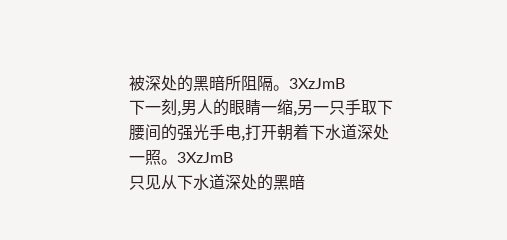被深处的黑暗所阻隔。3XzJmB
下一刻,男人的眼睛一缩,另一只手取下腰间的强光手电,打开朝着下水道深处一照。3XzJmB
只见从下水道深处的黑暗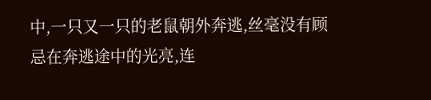中,一只又一只的老鼠朝外奔逃,丝毫没有顾忌在奔逃途中的光亮,连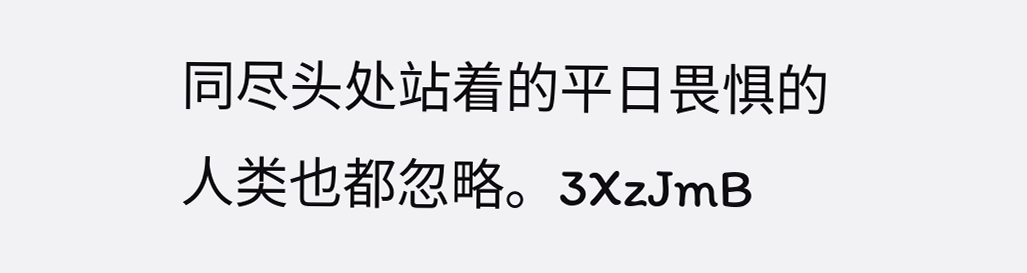同尽头处站着的平日畏惧的人类也都忽略。3XzJmB